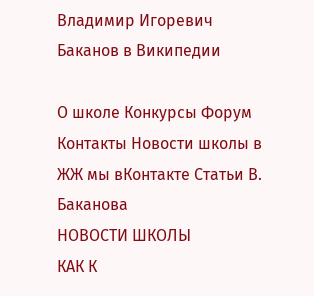Владимир Игоревич Баканов в Википедии

О школе Конкурсы Форум Контакты Новости школы в ЖЖ мы вКонтакте Статьи В. Баканова
НОВОСТИ ШКОЛЫ
КАК К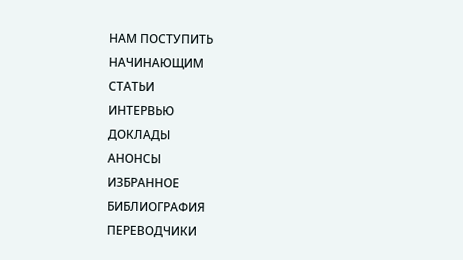НАМ ПОСТУПИТЬ
НАЧИНАЮЩИМ
СТАТЬИ
ИНТЕРВЬЮ
ДОКЛАДЫ
АНОНСЫ
ИЗБРАННОЕ
БИБЛИОГРАФИЯ
ПЕРЕВОДЧИКИ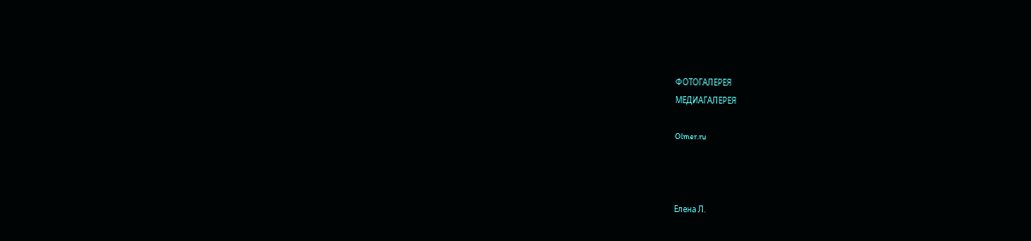ФОТОГАЛЕРЕЯ
МЕДИАГАЛЕРЕЯ

Olmer.ru



Елена Л.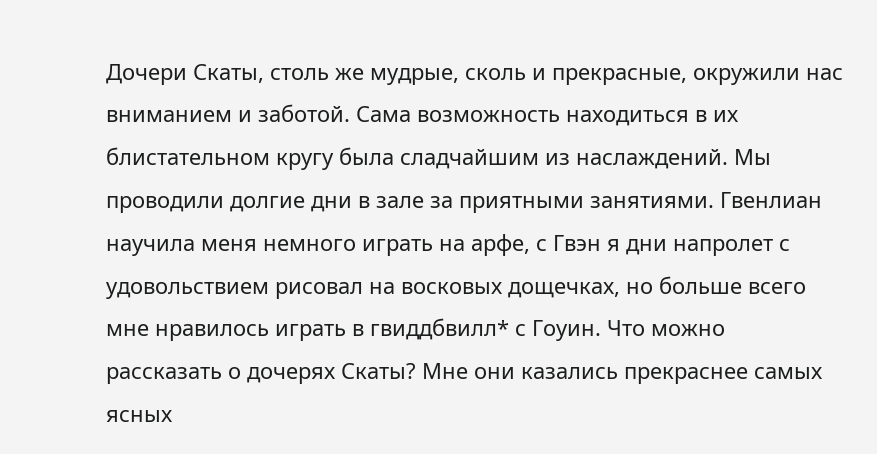Дочери Скаты, столь же мудрые, сколь и прекрасные, окружили нас вниманием и заботой. Сама возможность находиться в их блистательном кругу была сладчайшим из наслаждений. Мы проводили долгие дни в зале за приятными занятиями. Гвенлиан научила меня немного играть на арфе, с Гвэн я дни напролет с удовольствием рисовал на восковых дощечках, но больше всего мне нравилось играть в гвиддбвилл* с Гоуин. Что можно рассказать о дочерях Скаты? Мне они казались прекраснее самых ясных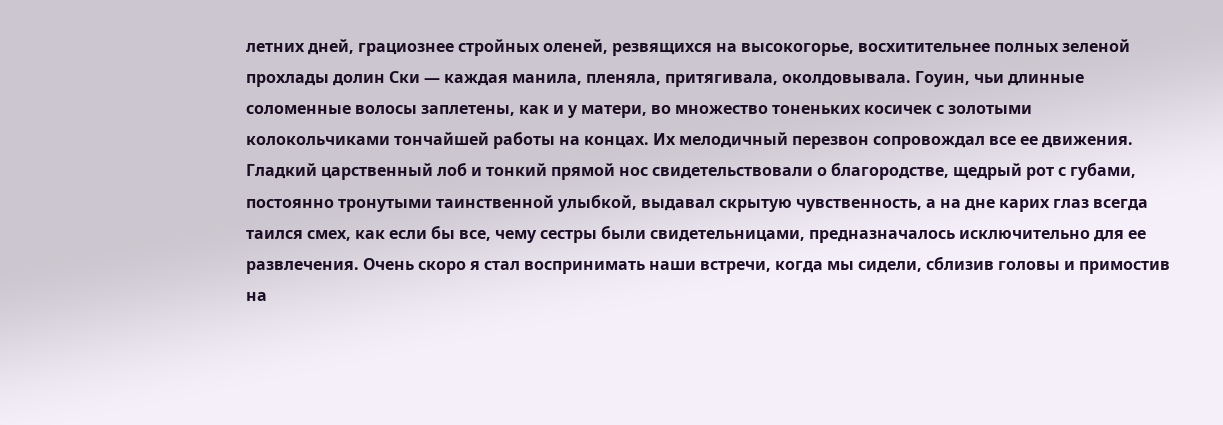летних дней, грациознее стройных оленей, резвящихся на высокогорье, восхитительнее полных зеленой прохлады долин Ски — каждая манила, пленяла, притягивала, околдовывала. Гоуин, чьи длинные соломенные волосы заплетены, как и у матери, во множество тоненьких косичек с золотыми колокольчиками тончайшей работы на концах. Их мелодичный перезвон сопровождал все ее движения. Гладкий царственный лоб и тонкий прямой нос свидетельствовали о благородстве, щедрый рот с губами, постоянно тронутыми таинственной улыбкой, выдавал скрытую чувственность, а на дне карих глаз всегда таился смех, как если бы все, чему сестры были свидетельницами, предназначалось исключительно для ее развлечения. Очень скоро я стал воспринимать наши встречи, когда мы сидели, сблизив головы и примостив на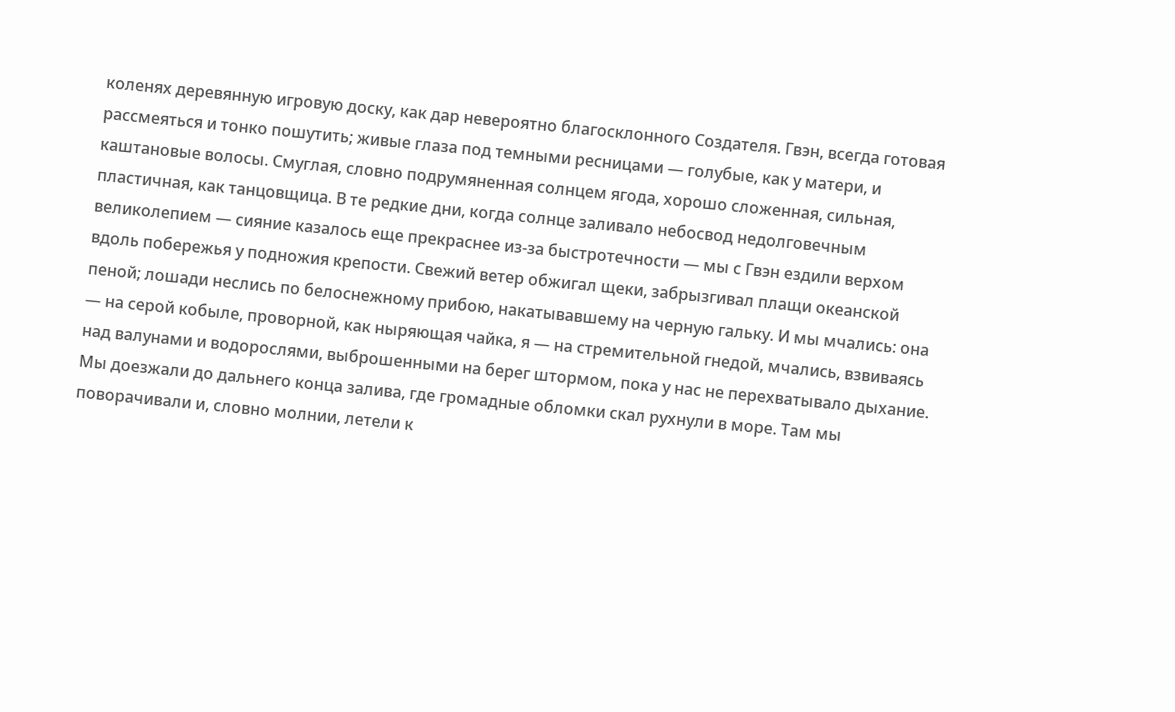коленях деревянную игровую доску, как дар невероятно благосклонного Создателя. Гвэн, всегда готовая рассмеяться и тонко пошутить; живые глаза под темными ресницами — голубые, как у матери, и каштановые волосы. Смуглая, словно подрумяненная солнцем ягода, хорошо сложенная, сильная, пластичная, как танцовщица. В те редкие дни, когда солнце заливало небосвод недолговечным великолепием — сияние казалось еще прекраснее из-за быстротечности — мы с Гвэн ездили верхом вдоль побережья у подножия крепости. Свежий ветер обжигал щеки, забрызгивал плащи океанской пеной; лошади неслись по белоснежному прибою, накатывавшему на черную гальку. И мы мчались: она — на серой кобыле, проворной, как ныряющая чайка, я — на стремительной гнедой, мчались, взвиваясь над валунами и водорослями, выброшенными на берег штормом, пока у нас не перехватывало дыхание. Мы доезжали до дальнего конца залива, где громадные обломки скал рухнули в море. Там мы поворачивали и, словно молнии, летели к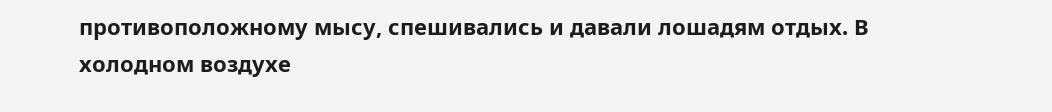противоположному мысу, спешивались и давали лошадям отдых. В холодном воздухе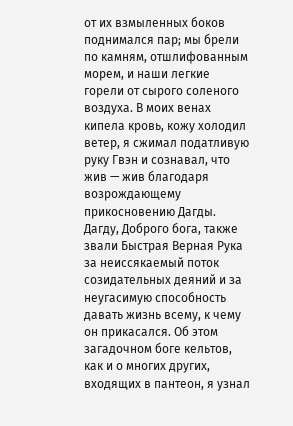от их взмыленных боков поднимался пар; мы брели по камням, отшлифованным морем, и наши легкие горели от сырого соленого воздуха. В моих венах кипела кровь, кожу холодил ветер, я сжимал податливую руку Гвэн и сознавал, что жив — жив благодаря возрождающему прикосновению Дагды. Дагду, Доброго бога, также звали Быстрая Верная Рука за неиссякаемый поток созидательных деяний и за неугасимую способность давать жизнь всему, к чему он прикасался. Об этом загадочном боге кельтов, как и о многих других, входящих в пантеон, я узнал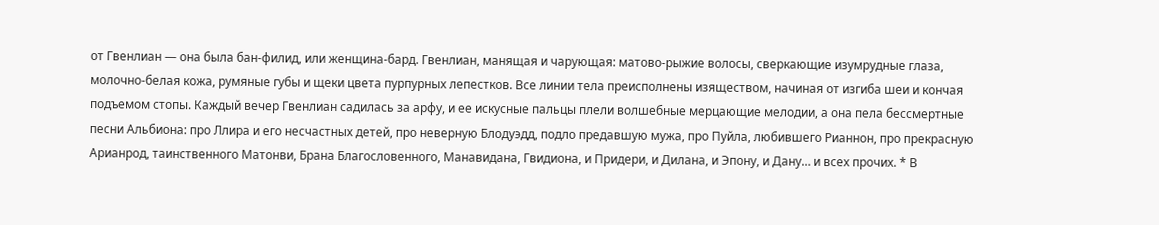от Гвенлиан — она была бан-филид, или женщина-бард. Гвенлиан, манящая и чарующая: матово-рыжие волосы, сверкающие изумрудные глаза, молочно-белая кожа, румяные губы и щеки цвета пурпурных лепестков. Все линии тела преисполнены изяществом, начиная от изгиба шеи и кончая подъемом стопы. Каждый вечер Гвенлиан садилась за арфу, и ее искусные пальцы плели волшебные мерцающие мелодии, а она пела бессмертные песни Альбиона: про Ллира и его несчастных детей, про неверную Блодуэдд, подло предавшую мужа, про Пуйла, любившего Рианнон, про прекрасную Арианрод, таинственного Матонви, Брана Благословенного, Манавидана, Гвидиона, и Придери, и Дилана, и Эпону, и Дану… и всех прочих. * В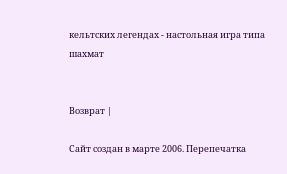кельтских легендах - настольная игра типа шахмат


Возврат |

Сайт создан в марте 2006. Перепечатка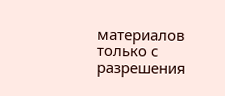материалов только с разрешения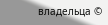владельца ©